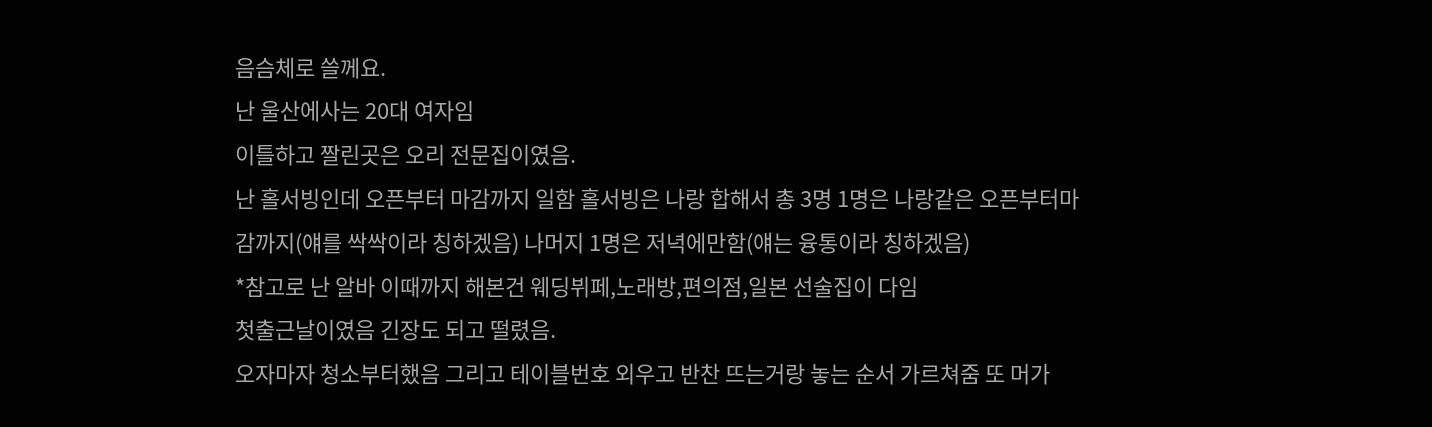음슴체로 쓸께요.
난 울산에사는 20대 여자임
이틀하고 짤린곳은 오리 전문집이였음.
난 홀서빙인데 오픈부터 마감까지 일함 홀서빙은 나랑 합해서 총 3명 1명은 나랑같은 오픈부터마감까지(얘를 싹싹이라 칭하겠음) 나머지 1명은 저녁에만함(얘는 융통이라 칭하겠음)
*참고로 난 알바 이때까지 해본건 웨딩뷔페,노래방,편의점,일본 선술집이 다임
첫출근날이였음 긴장도 되고 떨렸음.
오자마자 청소부터했음 그리고 테이블번호 외우고 반찬 뜨는거랑 놓는 순서 가르쳐줌 또 머가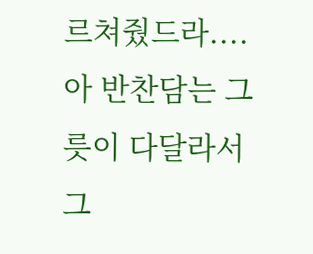르쳐줬드라.... 아 반찬담는 그릇이 다달라서 그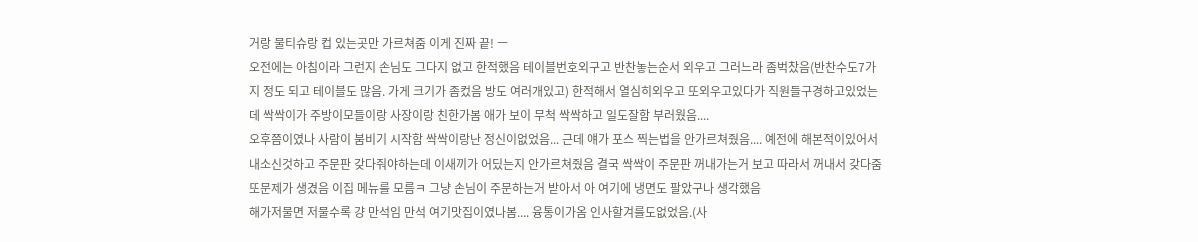거랑 물티슈랑 컵 있는곳만 가르쳐줌 이게 진짜 끝! ㅡ
오전에는 아침이라 그런지 손님도 그다지 없고 한적했음 테이블번호외구고 반찬놓는순서 외우고 그러느라 좀벅찼음(반찬수도7가지 정도 되고 테이블도 많음. 가게 크기가 좀컸음 방도 여러개있고) 한적해서 열심히외우고 또외우고있다가 직원들구경하고있었는데 싹싹이가 주방이모들이랑 사장이랑 친한가봄 애가 보이 무척 싹싹하고 일도잘함 부러웠음....
오후쯤이였나 사람이 붐비기 시작함 싹싹이랑난 정신이없었음... 근데 얘가 포스 찍는법을 안가르쳐줬음.... 예전에 해본적이있어서 내소신것하고 주문판 갖다줘야하는데 이새끼가 어딨는지 안가르쳐줬음 결국 싹싹이 주문판 꺼내가는거 보고 따라서 꺼내서 갖다줌 또문제가 생겼음 이집 메뉴를 모름ㅋ 그냥 손님이 주문하는거 받아서 아 여기에 냉면도 팔았구나 생각했음
해가저물면 저물수록 걍 만석임 만석 여기맛집이였나봄.... 융통이가옴 인사할겨를도없었음.(사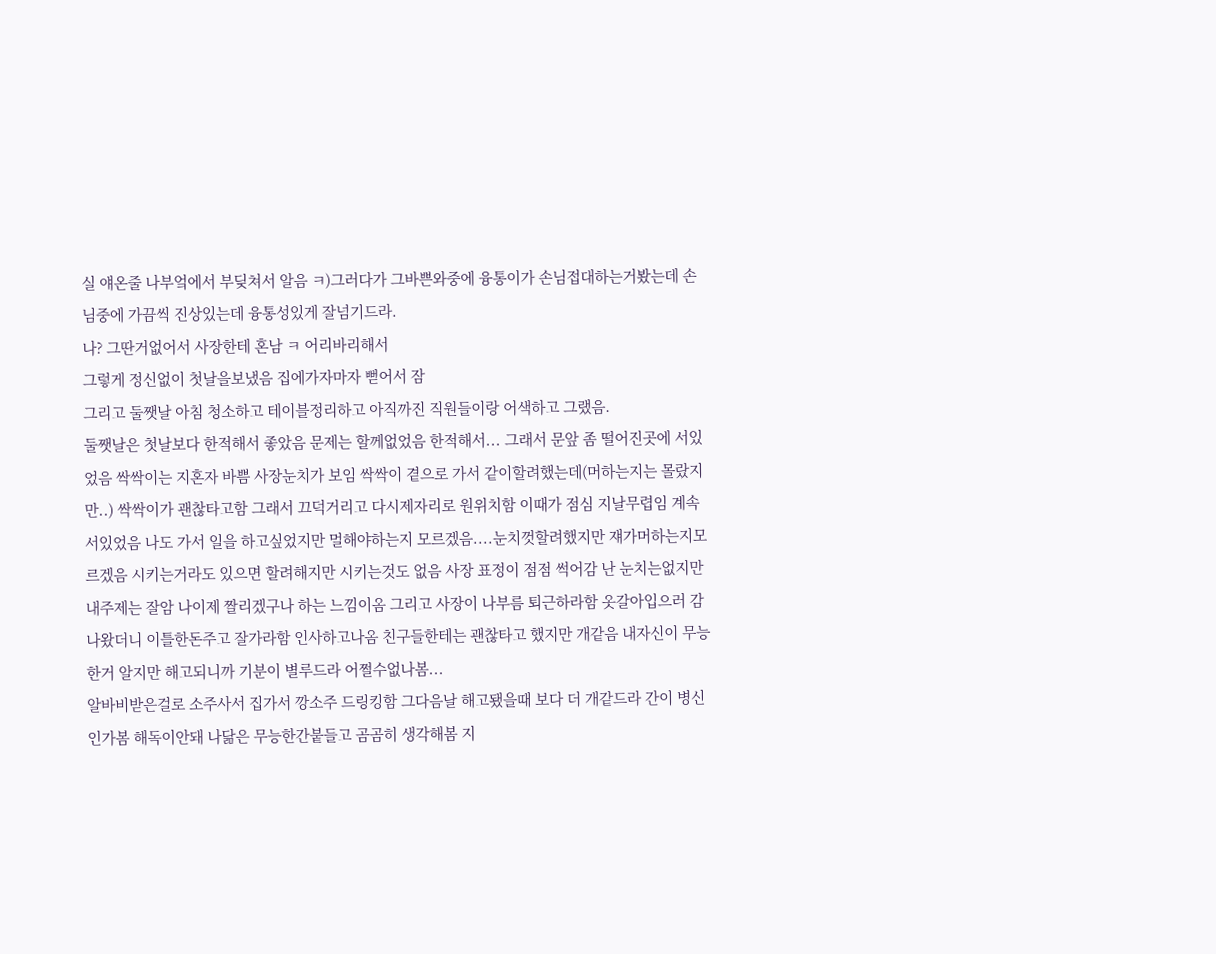실 얘온줄 나부엌에서 부딪쳐서 알음 ㅋ)그러다가 그바쁜와중에 융통이가 손님접대하는거봤는데 손님중에 가끔씩 진상있는데 융통성있게 잘넘기드라.
나? 그딴거없어서 사장한테 혼남 ㅋ 어리바리해서
그렇게 정신없이 첫날을보냈음 집에가자마자 뻗어서 잠
그리고 둘쨋날 아침 청소하고 테이블정리하고 아직까진 직원들이랑 어색하고 그랬음.
둘쨋날은 첫날보다 한적해서 좋았음 문제는 할께없었음 한적해서... 그래서 문앞 좀 떨어진곳에 서있었음 싹싹이는 지혼자 바쁨 사장눈치가 보임 싹싹이 곁으로 가서 같이할려했는데(머하는지는 몰랐지만..) 싹싹이가 괜찮타고함 그래서 끄덕거리고 다시제자리로 원위치함 이때가 점심 지날무렵임 계속서있었음 나도 가서 일을 하고싶었지만 멀해야하는지 모르겠음....눈치껏할려했지만 쟤가머하는지모르겠음 시키는거라도 있으면 할려해지만 시키는것도 없음 사장 표정이 점점 썩어감 난 눈치는없지만 내주제는 잘암 나이제 짤리겠구나 하는 느낌이옴 그리고 사장이 나부름 퇴근하라함 옷갈아입으러 감 나왔더니 이틀한돈주고 잘가라함 인사하고나옴 친구들한테는 괜찮타고 했지만 개같음 내자신이 무능한거 알지만 해고되니까 기분이 별루드라 어쩔수없나봄...
알바비받은걸로 소주사서 집가서 깡소주 드링킹함 그다음날 해고됐을때 보다 더 개같드라 간이 병신인가봄 해독이안돼 나닮은 무능한간붙들고 곰곰히 생각해봄 지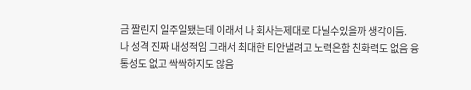금 짤린지 일주일됐는데 이래서 나 회사는제대로 다닐수있을까 생각이듬.
나 성격 진짜 내성적임 그래서 최대한 티안낼려고 노력은함 친화력도 없음 융통성도 없고 싹싹하지도 않음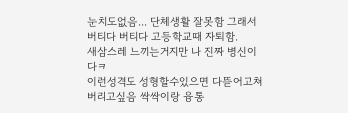눈치도없음... 단체생활 잘못함 그래서 버티다 버티다 고등학교때 자퇴함.
새삼스레 느끼는거지만 나 진짜 병신이다ㅋ
이런성격도 성형할수있으면 다뜯어고쳐버리고싶음 싹싹이랑 융통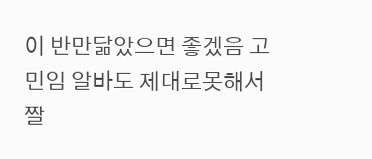이 반만닮았으면 좋겠음 고민임 알바도 제대로못해서 짤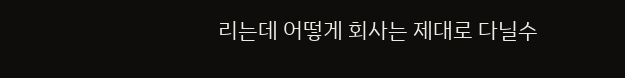리는데 어떻게 회사는 제대로 다닐수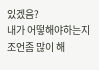있겠음?
내가 어떻해야하는지 조언좀 많이 해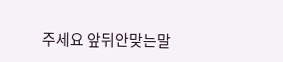주세요 앞뒤안맞는말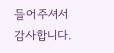들어주셔서 감사합니다.